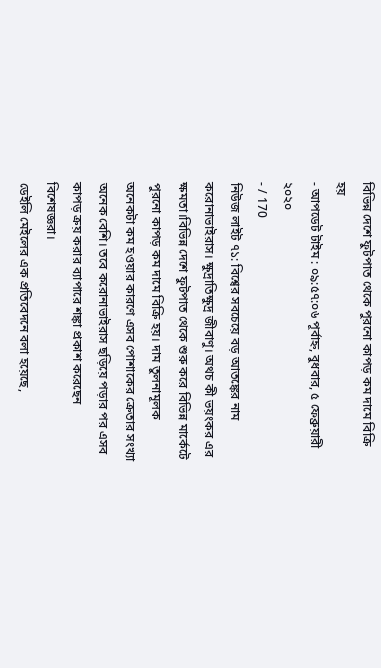বিভিন্ন দেশে ফুটপাত থেকে পুরনো কাপড় কম দামে বিক্রি হয়
- আপডেট টাইম : ০৯:৫৭:০৬ পূর্বাহ্ন, বুধবার, ৫ ফেব্রুয়ারী ২০২০
- / 170
নিউজ লাইট ৭১: বিশ্বের সবচেয়ে বড় আতঙ্কের নাম করোনাভাইরাস। ক্ষুদ্রাতিক্ষুদ্র জীবাণু। অথচ কী ভয়ংকর এর ক্ষমতা।বিভিন্ন দেশে ফুটপাত থেকে শুরু করে বিভিন্ন মার্কেটে পুরনো কাপড় কম দামে বিক্রি হয়। দাম তুলনামূলক অনেকটা কম হওয়ার কারণে এসব পোশাকের ক্রেতার সংখ্যা অনেক বেশি। তবে করোনাভাইরাস ছড়িয়ে পড়ার পর এসব কাপড় ক্রয় করার ব্যাপারে শঙ্কা প্রকাশ করেছেন বিশেষজ্ঞরা।
ডেইলি মেইলের এক প্রতিবেদনে বলা হয়েছে,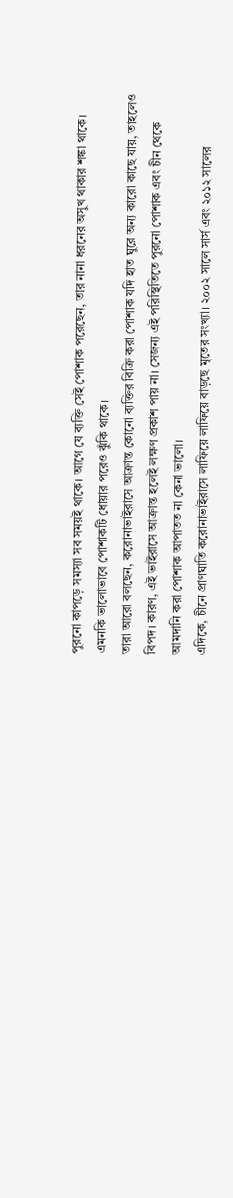পুরনো কাপড়ে সমস্যা সব সময়ই থাকে। আগে যে ব্যক্তি সেই পোশাক পরেছেন, তার নানা ধরনের অসুখ থাকার শঙ্কা থাকে। এমনকি ভালোভাবে পোশাকটি ধোয়ার পরেও ঝুঁকি থাকে।
তারা আরো বলছেন, করোনাভাইরাসে আক্রান্ত কোনো ব্যক্তির বিক্রি করা পোশাক যদি হাত ঘুরে অন্য কারো কাছে যায়, তাহলেও বিপদ। কারণ, এই ভাইরাসে আক্রান্ত হলেই লক্ষণ প্রকাশ পায় না। সেজন্য এই পরিস্থিতিতে পুরনো পোশাক এবং চীন থেকে আমদানি করা পোশাক আপাতত না কেনা ভালো।
এদিকে, চীনে প্রাণঘাতি করোনাভাইরাসে লাফিয়ে লাফিয়ে বাড়ছে মৃতের সংখ্যা। ২০০২ সালে সার্স এবং ২০১২ সালের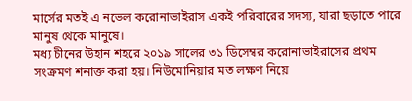মার্সের মতই এ নভেল করোনাভাইরাস একই পরিবারের সদস্য, যারা ছড়াতে পারে মানুষ থেকে মানুষে।
মধ্য চীনের উহান শহরে ২০১৯ সালের ৩১ ডিসেম্বর করোনাভাইরাসের প্রথম সংক্রমণ শনাক্ত করা হয়। নিউমোনিয়ার মত লক্ষণ নিয়ে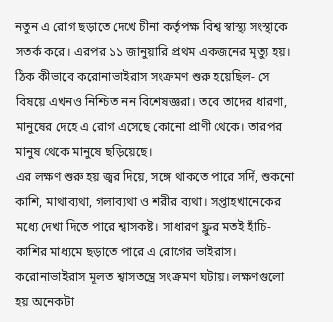নতুন এ রোগ ছড়াতে দেখে চীনা কর্তৃপক্ষ বিশ্ব স্বাস্থ্য সংস্থাকে সতর্ক করে। এরপর ১১ জানুয়ারি প্রথম একজনের মৃত্যু হয়।
ঠিক কীভাবে করোনাভাইরাস সংক্রমণ শুরু হয়েছিল- সে বিষয়ে এখনও নিশ্চিত নন বিশেষজ্ঞরা। তবে তাদের ধারণা, মানুষের দেহে এ রোগ এসেছে কোনো প্রাণী থেকে। তারপর মানুষ থেকে মানুষে ছড়িয়েছে।
এর লক্ষণ শুরু হয় জ্বর দিয়ে, সঙ্গে থাকতে পারে সর্দি, শুকনো কাশি, মাথাব্যথা, গলাব্যথা ও শরীর ব্যথা। সপ্তাহখানেকের মধ্যে দেখা দিতে পারে শ্বাসকষ্ট। সাধারণ ফ্লুর মতই হাঁচি-কাশির মাধ্যমে ছড়াতে পারে এ রোগের ভাইরাস।
করোনাভাইরাস মূলত শ্বাসতন্ত্রে সংক্রমণ ঘটায়। লক্ষণগুলো হয় অনেকটা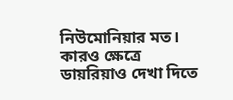নিউমোনিয়ার মত। কারও ক্ষেত্রে ডায়রিয়াও দেখা দিতে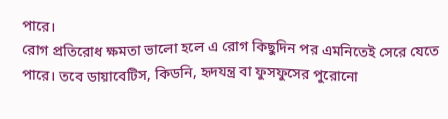পারে।
রোগ প্রতিরোধ ক্ষমতা ভালো হলে এ রোগ কিছুদিন পর এমনিতেই সেরে যেতে পারে। তবে ডায়াবেটিস, কিডনি, হৃদযন্ত্র বা ফুসফুসের পুরোনো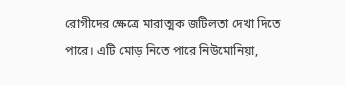রোগীদের ক্ষেত্রে মারাত্মক জটিলতা দেখা দিতে পারে। এটি মোড় নিতে পারে নিউমোনিয়া,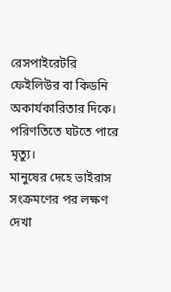রেসপাইরেটরি ফেইলিউর বা কিডনি অকার্যকারিতার দিকে। পরিণতিতে ঘটতে পারে মৃত্যু।
মানুষের দেহে ভাইরাস সংক্রমণের পর লক্ষণ দেখা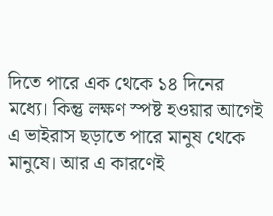দিতে পারে এক থেকে ১৪ দিনের মধ্যে। কিন্তু লক্ষণ স্পষ্ট হওয়ার আগেই এ ভাইরাস ছড়াতে পারে মানুষ থেকে মানুষে। আর এ কারণেই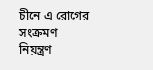চীনে এ রোগের সংক্রমণ নিয়ন্ত্রণ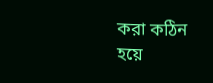করা কঠিন হয়ে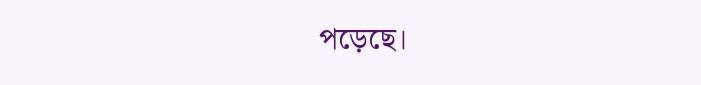পড়েছে।